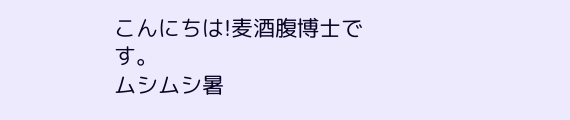こんにちは!麦酒腹博士です。
ムシムシ暑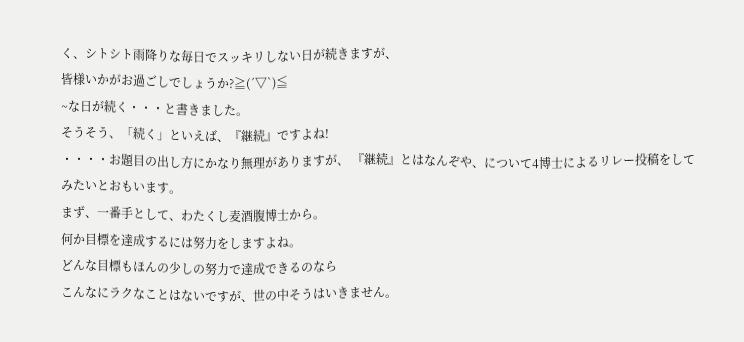く、シトシト雨降りな毎日でスッキリしない日が続きますが、
皆様いかがお過ごしでしょうか?≧(´▽`)≦
~な日が続く・・・と書きました。
そうそう、「続く」といえば、『継続』ですよね!
・・・・お題目の出し方にかなり無理がありますが、 『継続』とはなんぞや、について4博士によるリレー投稿をしてみたいとおもいます。
まず、一番手として、わたくし麦酒腹博士から。
何か目標を達成するには努力をしますよね。
どんな目標もほんの少しの努力で達成できるのなら
こんなにラクなことはないですが、世の中そうはいきません。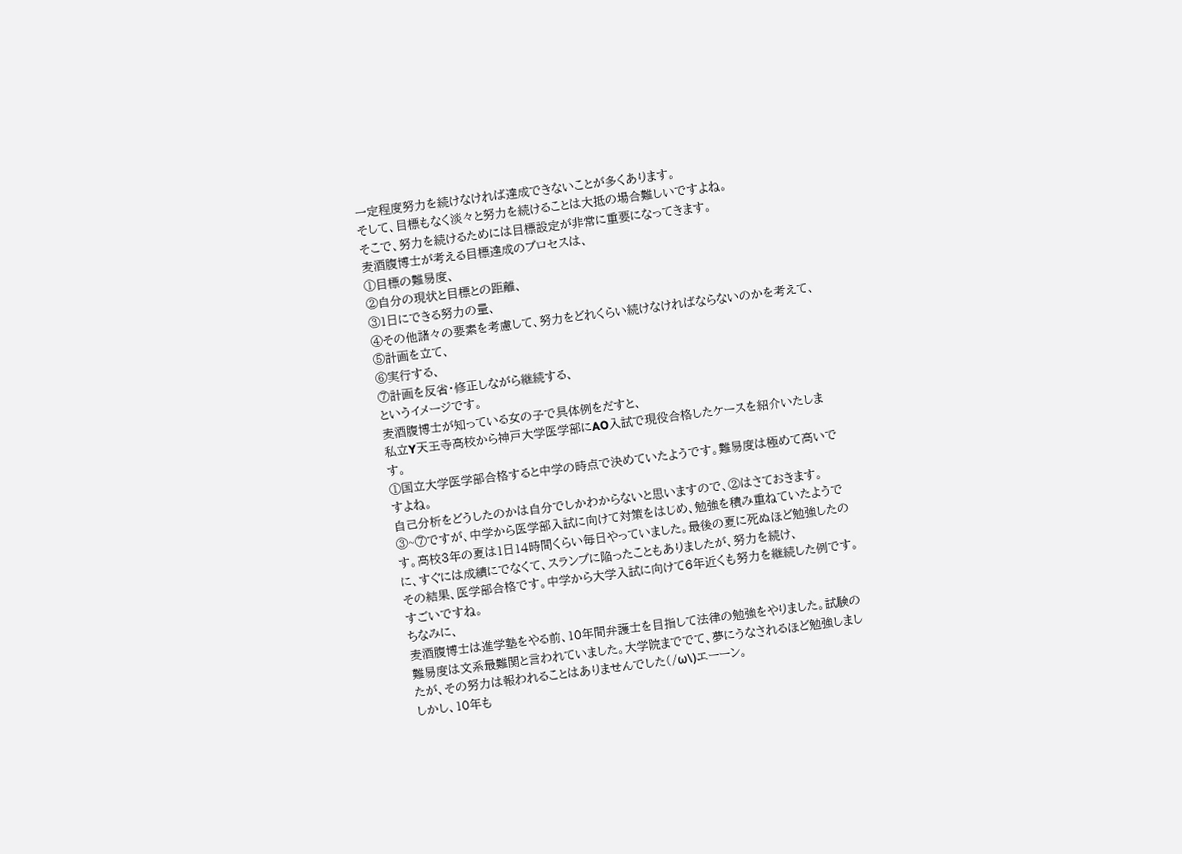一定程度努力を続けなければ達成できないことが多くあります。
そして、目標もなく淡々と努力を続けることは大抵の場合難しいですよね。
そこで、努力を続けるためには目標設定が非常に重要になってきます。
麦酒腹博士が考える目標達成のプロセスは、
①目標の難易度、
②自分の現状と目標との距離、
③1日にできる努力の量、
④その他諸々の要素を考慮して、努力をどれくらい続けなければならないのかを考えて、
⑤計画を立て、
⑥実行する、
⑦計画を反省・修正しながら継続する、
というイメージです。
麦酒腹博士が知っている女の子で具体例をだすと、
私立Y天王寺高校から神戸大学医学部にAO入試で現役合格したケースを紹介いたします。
①国立大学医学部合格すると中学の時点で決めていたようです。難易度は極めて高いですよね。
自己分析をどうしたのかは自分でしかわからないと思いますので、②はさておきます。
③~⑦ですが、中学から医学部入試に向けて対策をはじめ、勉強を積み重ねていたようです。高校3年の夏は1日14時間くらい毎日やっていました。最後の夏に死ぬほど勉強したのに、すぐには成績にでなくて、スランプに陥ったこともありましたが、努力を続け、
その結果、医学部合格です。中学から大学入試に向けて6年近くも努力を継続した例です。すごいですね。
ちなみに、
麦酒腹博士は進学塾をやる前、10年間弁護士を目指して法律の勉強をやりました。試験の難易度は文系最難関と言われていました。大学院まででて、夢にうなされるほど勉強しましたが、その努力は報われることはありませんでした(/ω\)エーーン。
しかし、10年も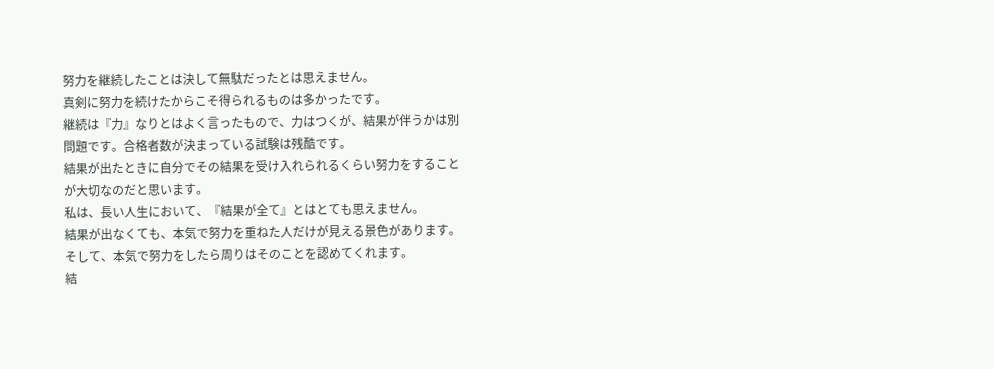努力を継続したことは決して無駄だったとは思えません。
真剣に努力を続けたからこそ得られるものは多かったです。
継続は『力』なりとはよく言ったもので、力はつくが、結果が伴うかは別問題です。合格者数が決まっている試験は残酷です。
結果が出たときに自分でその結果を受け入れられるくらい努力をすることが大切なのだと思います。
私は、長い人生において、『結果が全て』とはとても思えません。
結果が出なくても、本気で努力を重ねた人だけが見える景色があります。
そして、本気で努力をしたら周りはそのことを認めてくれます。
結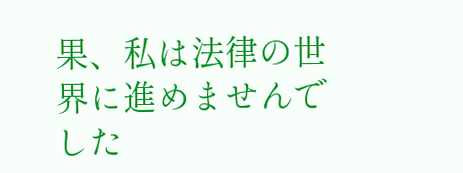果、私は法律の世界に進めませんでした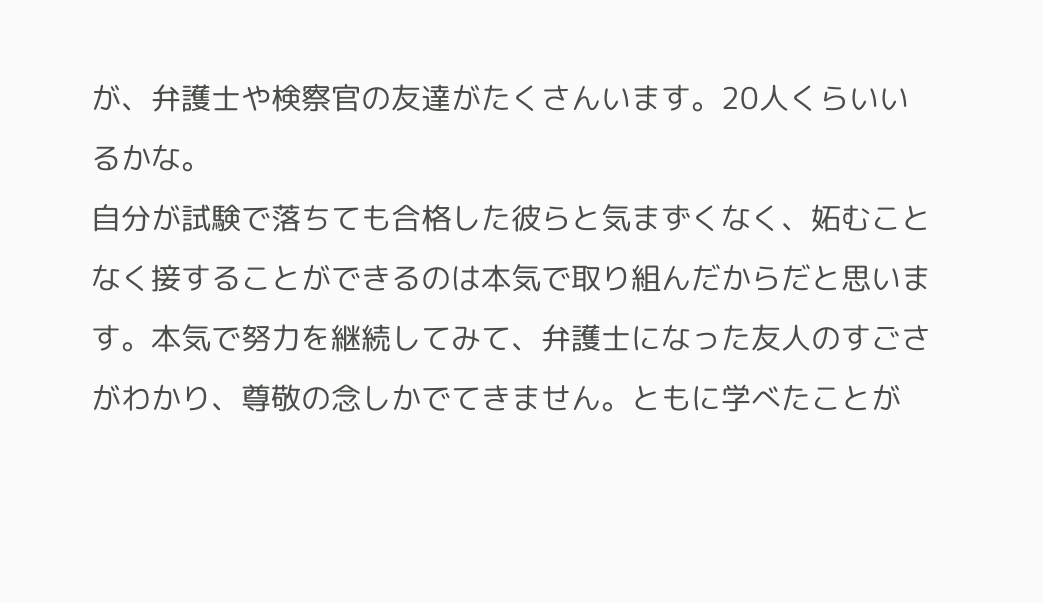が、弁護士や検察官の友達がたくさんいます。20人くらいいるかな。
自分が試験で落ちても合格した彼らと気まずくなく、妬むことなく接することができるのは本気で取り組んだからだと思います。本気で努力を継続してみて、弁護士になった友人のすごさがわかり、尊敬の念しかでてきません。ともに学べたことが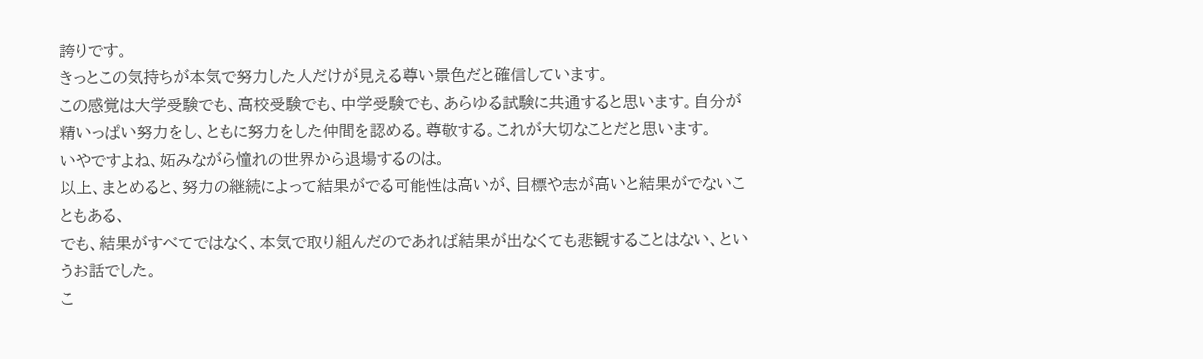誇りです。
きっとこの気持ちが本気で努力した人だけが見える尊い景色だと確信しています。
この感覚は大学受験でも、高校受験でも、中学受験でも、あらゆる試験に共通すると思います。自分が精いっぱい努力をし、ともに努力をした仲間を認める。尊敬する。これが大切なことだと思います。
いやですよね、妬みながら憧れの世界から退場するのは。
以上、まとめると、努力の継続によって結果がでる可能性は高いが、目標や志が高いと結果がでないこともある、
でも、結果がすべてではなく、本気で取り組んだのであれば結果が出なくても悲観することはない、というお話でした。
こ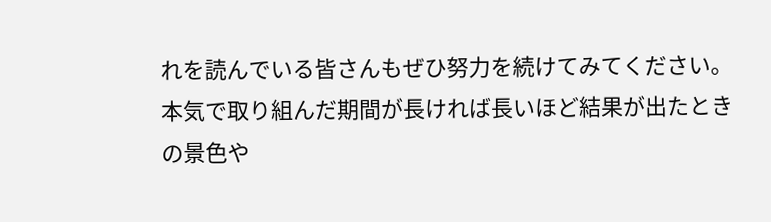れを読んでいる皆さんもぜひ努力を続けてみてください。
本気で取り組んだ期間が長ければ長いほど結果が出たときの景色や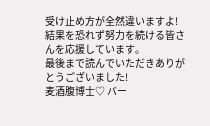受け止め方が全然違いますよ!
結果を恐れず努力を続ける皆さんを応援しています。
最後まで読んでいただきありがとうございました!
麦酒腹博士♡ バー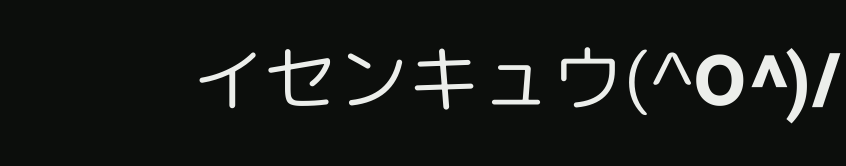イセンキュウ(^O^)/